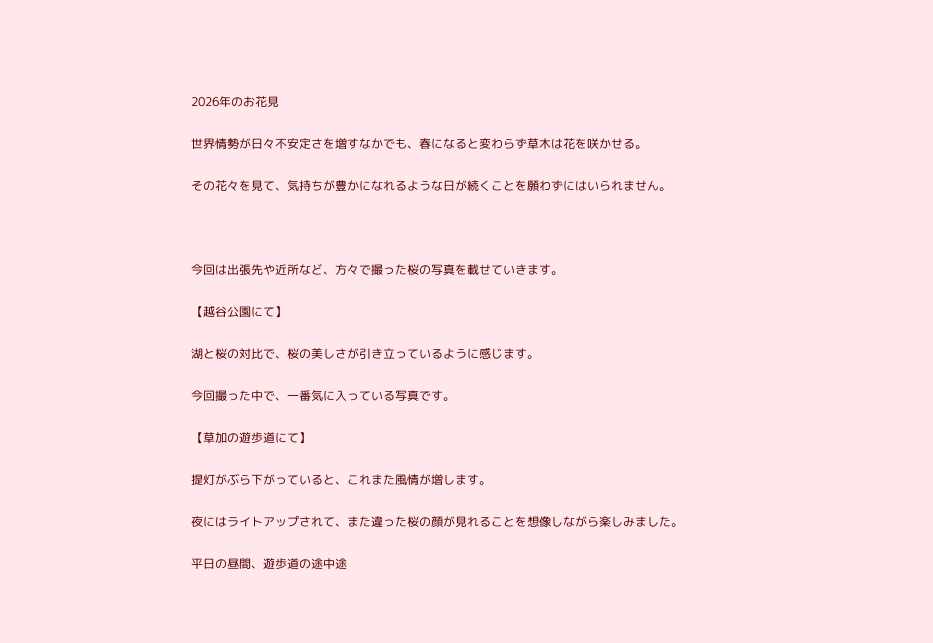2026年のお花見

世界情勢が日々不安定さを増すなかでも、春になると変わらず草木は花を咲かせる。

その花々を見て、気持ちが豊かになれるような日が続くことを願わずにはいられません。



今回は出張先や近所など、方々で撮った桜の写真を載せていきます。

【越谷公園にて】

湖と桜の対比で、桜の美しさが引き立っているように感じます。

今回撮った中で、一番気に入っている写真です。

【草加の遊歩道にて】

提灯がぶら下がっていると、これまた風情が増します。

夜にはライトアップされて、また違った桜の顔が見れることを想像しながら楽しみました。

平日の昼間、遊歩道の途中途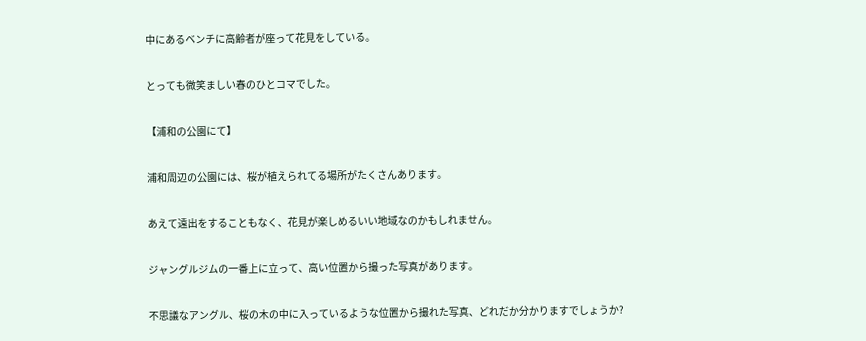中にあるベンチに高齢者が座って花見をしている。

とっても微笑ましい春のひとコマでした。

【浦和の公園にて】

浦和周辺の公園には、桜が植えられてる場所がたくさんあります。

あえて遠出をすることもなく、花見が楽しめるいい地域なのかもしれません。

ジャングルジムの一番上に立って、高い位置から撮った写真があります。

不思議なアングル、桜の木の中に入っているような位置から撮れた写真、どれだか分かりますでしょうか?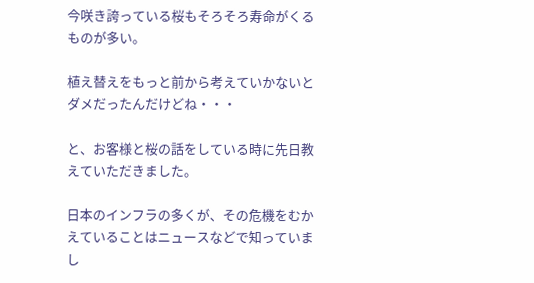今咲き誇っている桜もそろそろ寿命がくるものが多い。

植え替えをもっと前から考えていかないとダメだったんだけどね・・・

と、お客様と桜の話をしている時に先日教えていただきました。

日本のインフラの多くが、その危機をむかえていることはニュースなどで知っていまし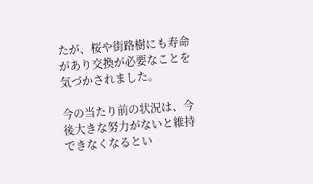たが、桜や街路樹にも寿命があり交換が必要なことを気づかされました。

今の当たり前の状況は、今後大きな努力がないと維持できなくなるとい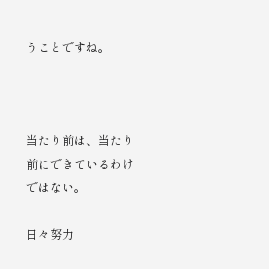うことですね。



当たり前は、当たり前にできているわけではない。

日々努力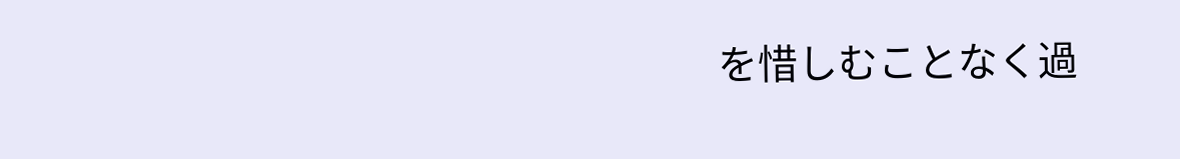を惜しむことなく過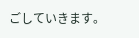ごしていきます。